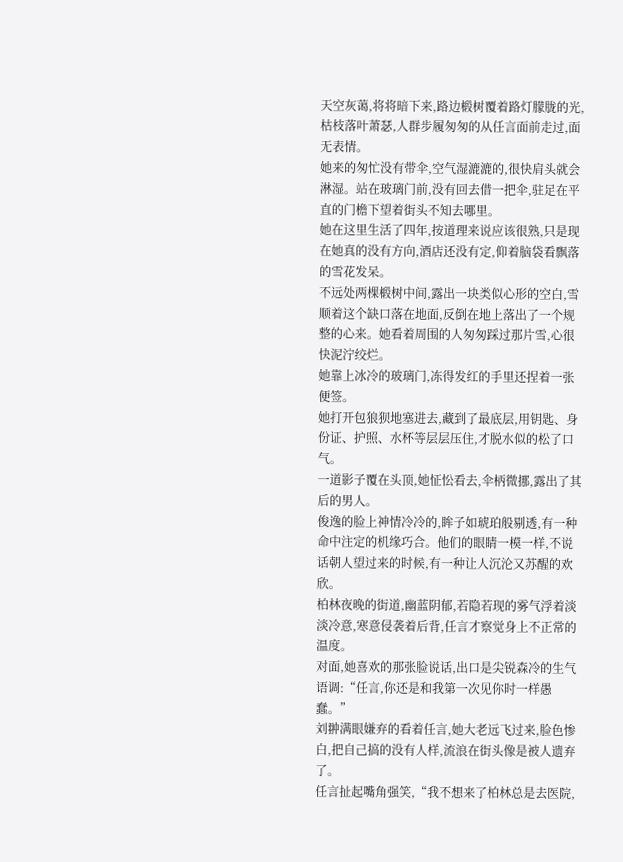天空灰蔼,将将暗下来,路边椴树覆着路灯朦胧的光,枯枝落叶萧瑟,人群步履匆匆的从任言面前走过,面无表情。
她来的匆忙没有带伞,空气湿漉漉的,很快肩头就会淋湿。站在玻璃门前,没有回去借一把伞,驻足在平直的门檐下望着街头不知去哪里。
她在这里生活了四年,按道理来说应该很熟,只是现在她真的没有方向,酒店还没有定,仰着脑袋看飘落的雪花发呆。
不远处两棵椴树中间,露出一块类似心形的空白,雪顺着这个缺口落在地面,反倒在地上落出了一个规整的心来。她看着周围的人匆匆踩过那片雪,心很快泥泞绞烂。
她靠上冰冷的玻璃门,冻得发红的手里还捏着一张便签。
她打开包狼狈地塞进去,藏到了最底层,用钥匙、身份证、护照、水杯等层层压住,才脱水似的松了口气。
一道影子覆在头顶,她怔忪看去,伞柄微挪,露出了其后的男人。
俊逸的脸上神情冷冷的,眸子如琥珀般剔透,有一种命中注定的机缘巧合。他们的眼睛一模一样,不说话朝人望过来的时候,有一种让人沉沦又苏醒的欢欣。
柏林夜晚的街道,幽蓝阴郁,若隐若现的雾气浮着淡淡冷意,寒意侵袭着后背,任言才察觉身上不正常的温度。
对面,她喜欢的那张脸说话,出口是尖锐森冷的生气语调:“任言,你还是和我第一次见你时一样愚蠢。”
刘翀满眼嫌弃的看着任言,她大老远飞过来,脸色惨白,把自己搞的没有人样,流浪在街头像是被人遗弃了。
任言扯起嘴角强笑,“我不想来了柏林总是去医院,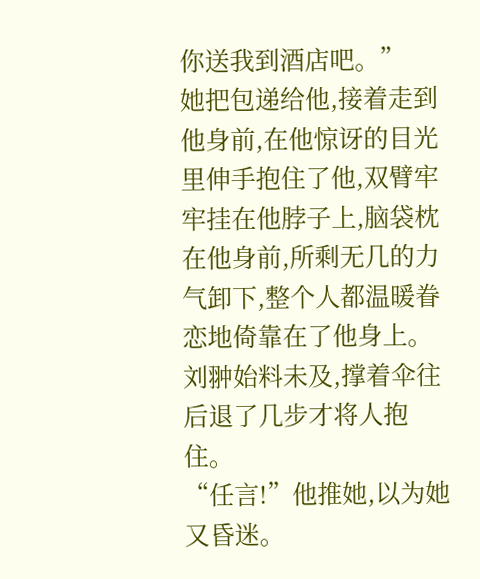你送我到酒店吧。”
她把包递给他,接着走到他身前,在他惊讶的目光里伸手抱住了他,双臂牢牢挂在他脖子上,脑袋枕在他身前,所剩无几的力气卸下,整个人都温暖眷恋地倚靠在了他身上。
刘翀始料未及,撑着伞往后退了几步才将人抱住。
“任言!”他推她,以为她又昏迷。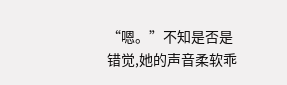“嗯。”不知是否是错觉,她的声音柔软乖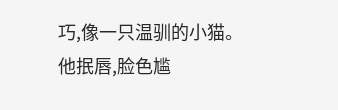巧,像一只温驯的小猫。
他抿唇,脸色尴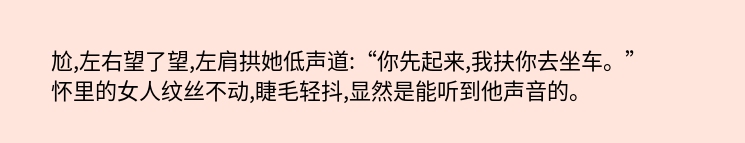尬,左右望了望,左肩拱她低声道:“你先起来,我扶你去坐车。”
怀里的女人纹丝不动,睫毛轻抖,显然是能听到他声音的。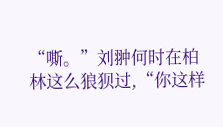“嘶。”刘翀何时在柏林这么狼狈过,“你这样